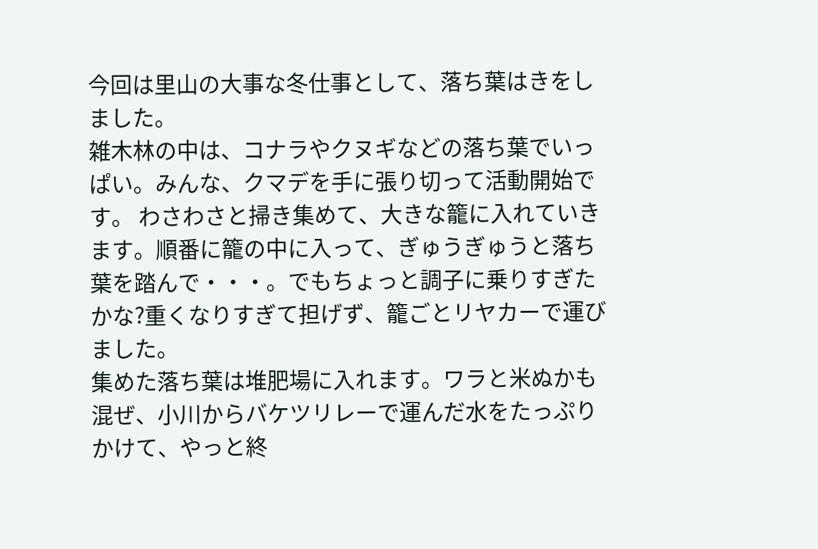今回は里山の大事な冬仕事として、落ち葉はきをしました。
雑木林の中は、コナラやクヌギなどの落ち葉でいっぱい。みんな、クマデを手に張り切って活動開始です。 わさわさと掃き集めて、大きな籠に入れていきます。順番に籠の中に入って、ぎゅうぎゅうと落ち葉を踏んで・・・。でもちょっと調子に乗りすぎたかな?重くなりすぎて担げず、籠ごとリヤカーで運びました。
集めた落ち葉は堆肥場に入れます。ワラと米ぬかも混ぜ、小川からバケツリレーで運んだ水をたっぷりかけて、やっと終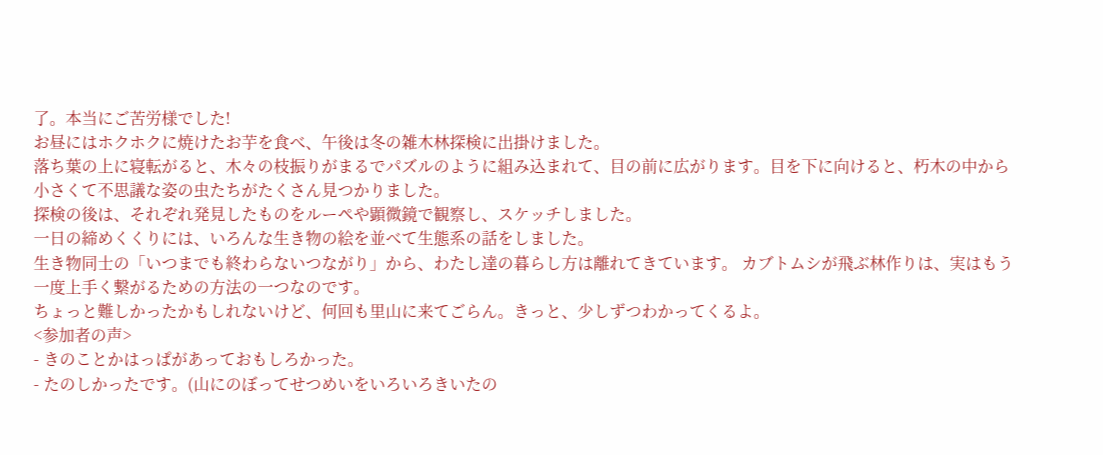了。本当にご苦労様でした!
お昼にはホクホクに焼けたお芋を食べ、午後は冬の雑木林探検に出掛けました。
落ち葉の上に寝転がると、木々の枝振りがまるでパズルのように組み込まれて、目の前に広がります。目を下に向けると、朽木の中から小さくて不思議な姿の虫たちがたくさん見つかりました。
探検の後は、それぞれ発見したものをルーペや顕微鏡で観察し、スケッチしました。
一日の締めくくりには、いろんな生き物の絵を並べて生態系の話をしました。
生き物同士の「いつまでも終わらないつながり」から、わたし達の暮らし方は離れてきています。 カブトムシが飛ぶ林作りは、実はもう一度上手く繋がるための方法の一つなのです。
ちょっと難しかったかもしれないけど、何回も里山に来てごらん。きっと、少しずつわかってくるよ。
<参加者の声>
- きのことかはっぱがあっておもしろかった。
- たのしかったです。(山にのぼってせつめいをいろいろきいたの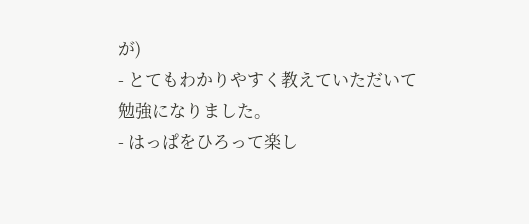が)
- とてもわかりやすく教えていただいて勉強になりました。
- はっぱをひろって楽し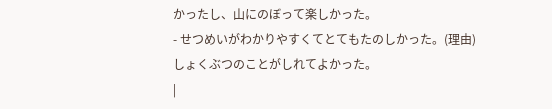かったし、山にのぼって楽しかった。
- せつめいがわかりやすくてとてもたのしかった。(理由)しょくぶつのことがしれてよかった。
|